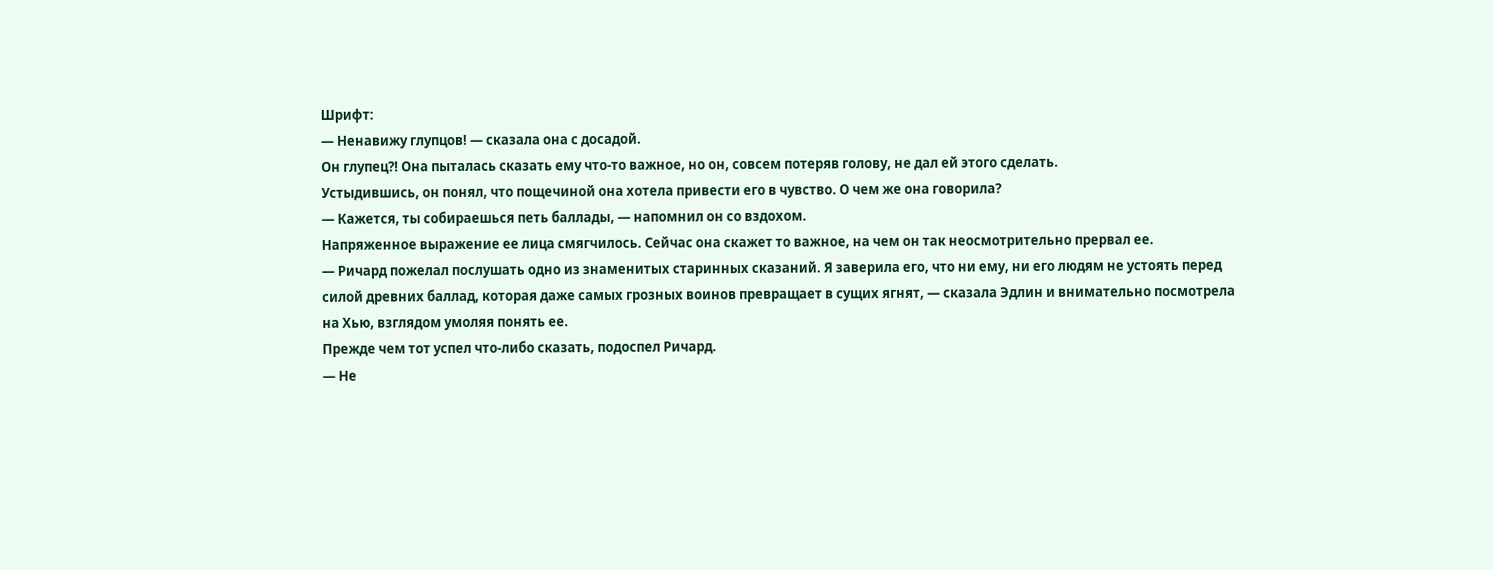Шрифт:
— Ненавижу глупцов! — сказала она с досадой.
Он глупец?! Она пыталась сказать ему что-то важное, но он, совсем потеряв голову, не дал ей этого сделать.
Устыдившись, он понял, что пощечиной она хотела привести его в чувство. О чем же она говорила?
— Кажется, ты собираешься петь баллады, — напомнил он со вздохом.
Напряженное выражение ее лица смягчилось. Сейчас она скажет то важное, на чем он так неосмотрительно прервал ее.
— Ричард пожелал послушать одно из знаменитых старинных сказаний. Я заверила его, что ни ему, ни его людям не устоять перед силой древних баллад, которая даже самых грозных воинов превращает в сущих ягнят, — сказала Эдлин и внимательно посмотрела на Хью, взглядом умоляя понять ее.
Прежде чем тот успел что-либо сказать, подоспел Ричард.
— Не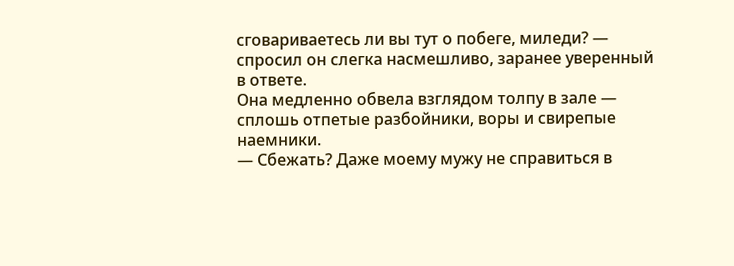сговариваетесь ли вы тут о побеге, миледи? — спросил он слегка насмешливо, заранее уверенный в ответе.
Она медленно обвела взглядом толпу в зале — сплошь отпетые разбойники, воры и свирепые наемники.
— Сбежать? Даже моему мужу не справиться в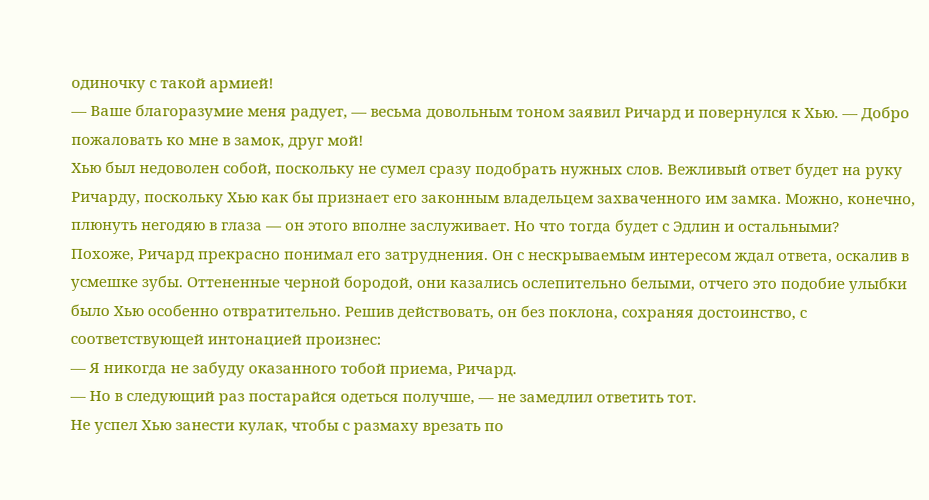одиночку с такой армией!
— Ваше благоразумие меня радует, — весьма довольным тоном заявил Ричард и повернулся к Хью. — Добро пожаловать ко мне в замок, друг мой!
Хью был недоволен собой, поскольку не сумел сразу подобрать нужных слов. Вежливый ответ будет на руку Ричарду, поскольку Хью как бы признает его законным владельцем захваченного им замка. Можно, конечно, плюнуть негодяю в глаза — он этого вполне заслуживает. Но что тогда будет с Эдлин и остальными?
Похоже, Ричард прекрасно понимал его затруднения. Он с нескрываемым интересом ждал ответа, оскалив в усмешке зубы. Оттененные черной бородой, они казались ослепительно белыми, отчего это подобие улыбки было Хью особенно отвратительно. Решив действовать, он без поклона, сохраняя достоинство, с соответствующей интонацией произнес:
— Я никогда не забуду оказанного тобой приема, Ричард.
— Но в следующий раз постарайся одеться получше, — не замедлил ответить тот.
Не успел Хью занести кулак, чтобы с размаху врезать по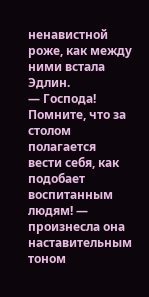ненавистной роже, как между ними встала Эдлин.
— Господа! Помните, что за столом полагается вести себя, как подобает воспитанным людям! — произнесла она наставительным тоном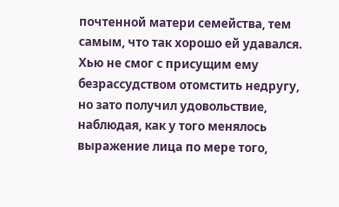почтенной матери семейства, тем самым, что так хорошо ей удавался.
Хью не смог с присущим ему безрассудством отомстить недругу, но зато получил удовольствие, наблюдая, как у того менялось выражение лица по мере того,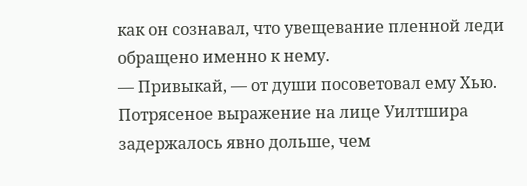как он сознавал, что увещевание пленной леди обращено именно к нему.
— Привыкай, — от души посоветовал ему Хью.
Потрясеное выражение на лице Уилтшира задержалось явно дольше, чем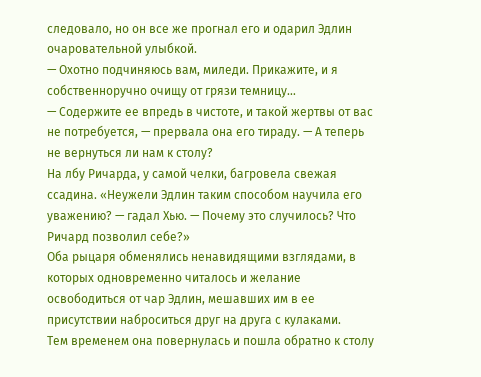следовало, но он все же прогнал его и одарил Эдлин очаровательной улыбкой.
— Охотно подчиняюсь вам, миледи. Прикажите, и я собственноручно очищу от грязи темницу…
— Содержите ее впредь в чистоте, и такой жертвы от вас не потребуется, — прервала она его тираду. — А теперь не вернуться ли нам к столу?
На лбу Ричарда, у самой челки, багровела свежая ссадина. «Неужели Эдлин таким способом научила его уважению? — гадал Хью. — Почему это случилось? Что Ричард позволил себе?»
Оба рыцаря обменялись ненавидящими взглядами, в которых одновременно читалось и желание освободиться от чар Эдлин, мешавших им в ее присутствии наброситься друг на друга с кулаками.
Тем временем она повернулась и пошла обратно к столу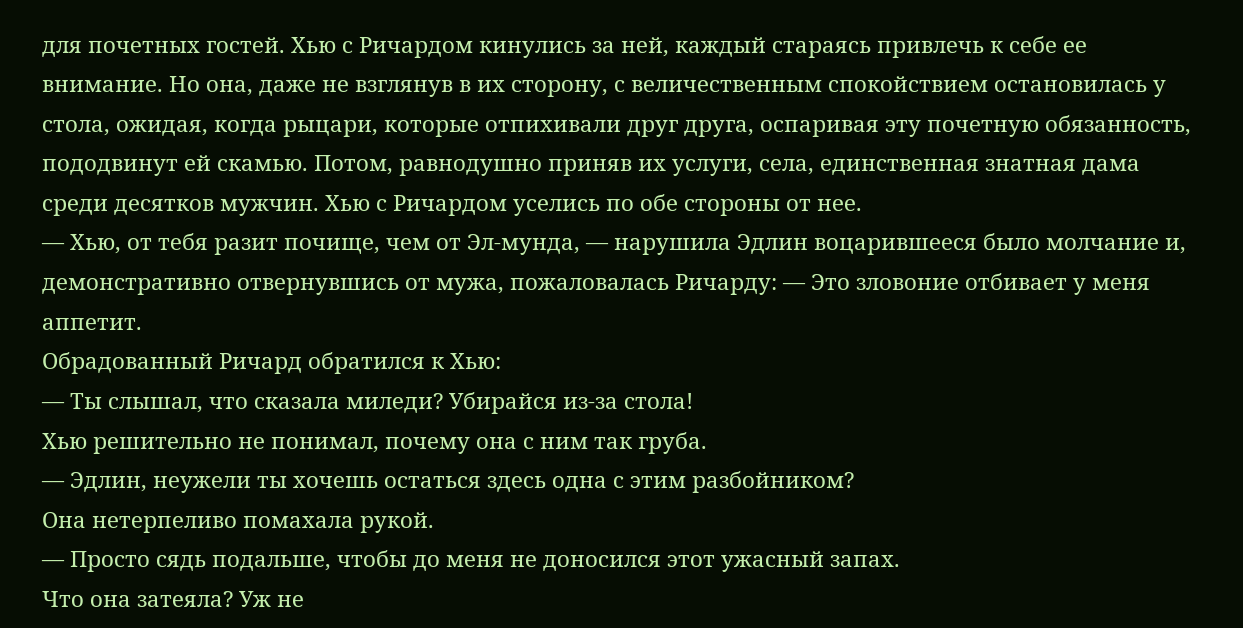для почетных гостей. Хью с Ричардом кинулись за ней, каждый стараясь привлечь к себе ее внимание. Но она, даже не взглянув в их сторону, с величественным спокойствием остановилась у стола, ожидая, когда рыцари, которые отпихивали друг друга, оспаривая эту почетную обязанность, пододвинут ей скамью. Потом, равнодушно приняв их услуги, села, единственная знатная дама среди десятков мужчин. Хью с Ричардом уселись по обе стороны от нее.
— Хью, от тебя разит почище, чем от Эл-мунда, — нарушила Эдлин воцарившееся было молчание и, демонстративно отвернувшись от мужа, пожаловалась Ричарду: — Это зловоние отбивает у меня аппетит.
Обрадованный Ричард обратился к Хью:
— Ты слышал, что сказала миледи? Убирайся из-за стола!
Хью решительно не понимал, почему она с ним так груба.
— Эдлин, неужели ты хочешь остаться здесь одна с этим разбойником?
Она нетерпеливо помахала рукой.
— Просто сядь подальше, чтобы до меня не доносился этот ужасный запах.
Что она затеяла? Уж не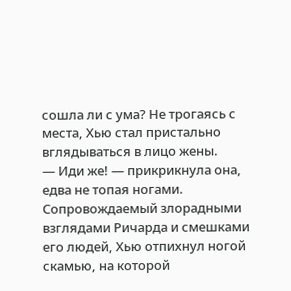сошла ли с ума? Не трогаясь с места, Хью стал пристально вглядываться в лицо жены.
— Иди же! — прикрикнула она, едва не топая ногами.
Сопровождаемый злорадными взглядами Ричарда и смешками его людей, Хью отпихнул ногой скамью, на которой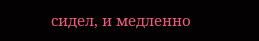сидел, и медленно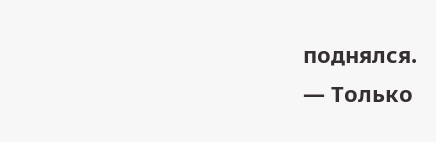поднялся.
— Только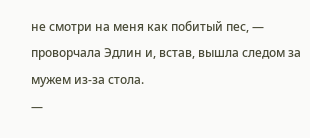не смотри на меня как побитый пес, — проворчала Эдлин и, встав, вышла следом за мужем из-за стола.
—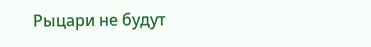Рыцари не будут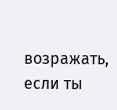возражать, если ты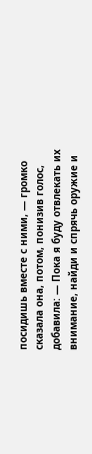посидишь вместе с ними, — громко сказала она, потом, понизив голос, добавила: — Пока я буду отвлекать их внимание, найди и спрячь оружие и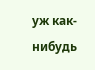уж как-нибудь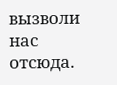вызволи нас отсюда.